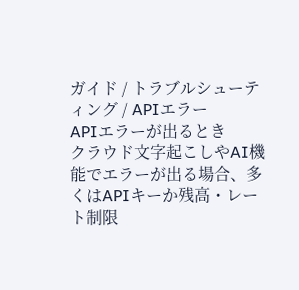ガイド / トラブルシューティング / APIエラー
APIエラーが出るとき
クラウド文字起こしやAI機能でエラーが出る場合、多くはAPIキーか残高・レート制限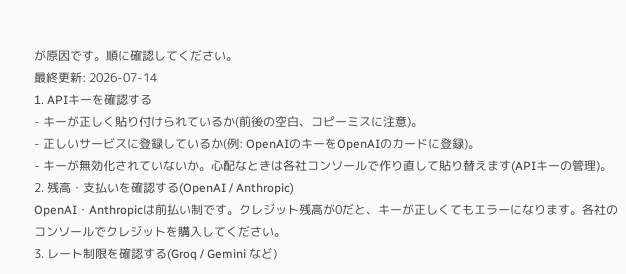が原因です。順に確認してください。
最終更新: 2026-07-14
1. APIキーを確認する
- キーが正しく貼り付けられているか(前後の空白、コピーミスに注意)。
- 正しいサービスに登録しているか(例: OpenAIのキーをOpenAIのカードに登録)。
- キーが無効化されていないか。心配なときは各社コンソールで作り直して貼り替えます(APIキーの管理)。
2. 残高・支払いを確認する(OpenAI / Anthropic)
OpenAI・Anthropicは前払い制です。クレジット残高が0だと、キーが正しくてもエラーになります。各社のコンソールでクレジットを購入してください。
3. レート制限を確認する(Groq / Gemini など)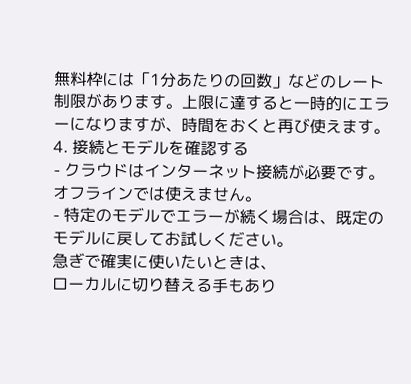無料枠には「1分あたりの回数」などのレート制限があります。上限に達すると一時的にエラーになりますが、時間をおくと再び使えます。
4. 接続とモデルを確認する
- クラウドはインターネット接続が必要です。オフラインでは使えません。
- 特定のモデルでエラーが続く場合は、既定のモデルに戻してお試しください。
急ぎで確実に使いたいときは、
ローカルに切り替える手もあり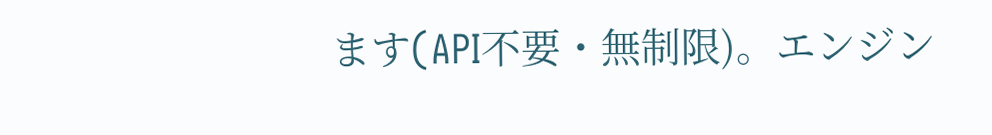ます(API不要・無制限)。エンジン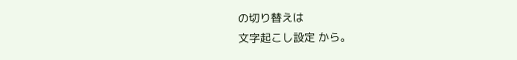の切り替えは
文字起こし設定 から。